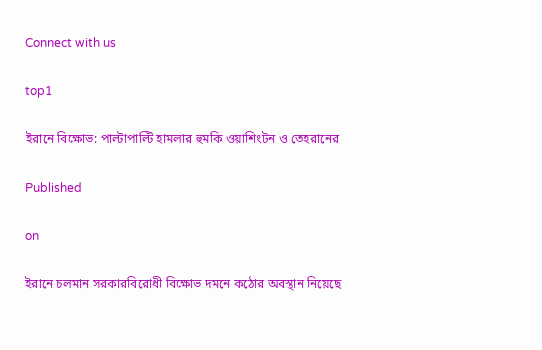Connect with us

top1

ইরানে বিক্ষোভ: পাল্টাপাল্টি হামলার হুমকি ওয়াশিংটন ও তেহরানের

Published

on

ইরানে চলমান সরকারবিরোধী বিক্ষোভ দমনে কঠোর অবস্থান নিয়েছে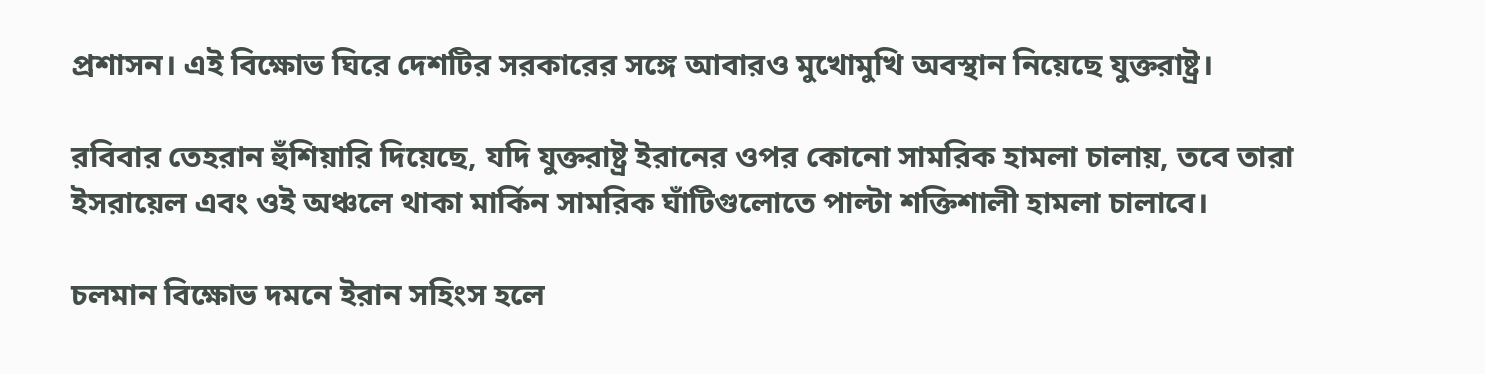প্রশাসন। এই বিক্ষোভ ঘিরে দেশটির সরকারের সঙ্গে আবারও মুখোমুখি অবস্থান নিয়েছে যুক্তরাষ্ট্র।

রবিবার তেহরান হুঁশিয়ারি দিয়েছে, যদি যুক্তরাষ্ট্র ইরানের ওপর কোনো সামরিক হামলা চালায়, তবে তারা ইসরায়েল এবং ওই অঞ্চলে থাকা মার্কিন সামরিক ঘাঁটিগুলোতে পাল্টা শক্তিশালী হামলা চালাবে।

চলমান বিক্ষোভ দমনে ইরান সহিংস হলে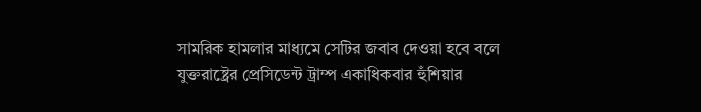সামরিক হামলার মাধ্যমে সেটির জবাব দেওয়া হবে বলে যুক্তরাষ্ট্রের প্রেসিডেন্ট ট্রাম্প একাধিকবার হুঁশিয়ার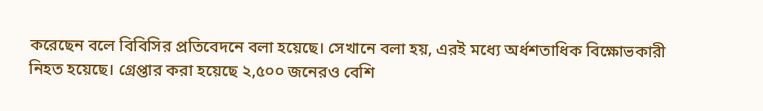করেছেন বলে বিবিসির প্রতিবেদনে বলা হয়েছে। সেখানে বলা হয়, এরই মধ্যে অর্ধশতাধিক বিক্ষোভকারী নিহত হয়েছে। গ্রেপ্তার করা হয়েছে ২,৫০০ জনেরও বেশি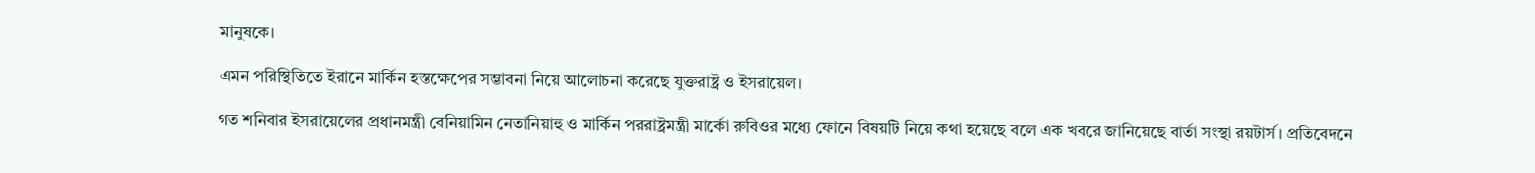মানুষকে।

এমন পরিস্থিতিতে ইরানে মার্কিন হস্তক্ষেপের সম্ভাবনা নিয়ে আলোচনা করেছে যুক্তরাষ্ট্র ও ইসরায়েল।

গত শনিবার ইসরায়েলের প্রধানমন্ত্রী বেনিয়ামিন নেতানিয়াহু ও মার্কিন পররাষ্ট্রমন্ত্রী মার্কো রুবিওর মধ্যে ফোনে বিষয়টি নিয়ে কথা হয়েছে বলে এক খবরে জানিয়েছে বার্তা সংস্থা রয়টার্স। প্রতিবেদনে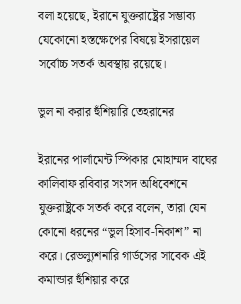বলা হয়েছে, ইরানে যুক্তরাষ্ট্রের সম্ভাব্য যেকোনো হস্তক্ষেপের বিষয়ে ইসরায়েল সর্বোচ্চ সতর্ক অবস্থায় রয়েছে।

ভুল না করার হুঁশিয়ারি তেহরানের

ইরানের পার্লামেন্ট স্পিকার মোহাম্মদ বাঘের কালিবাফ রবিবার সংসদ অধিবেশনে যুক্তরাষ্ট্রকে সতর্ক করে বলেন, তারা যেন কোনো ধরনের “ভুল হিসাব-নিকাশ” না করে। রেভল্যুশনারি গার্ডসের সাবেক এই কমান্ডার হুঁশিয়ার করে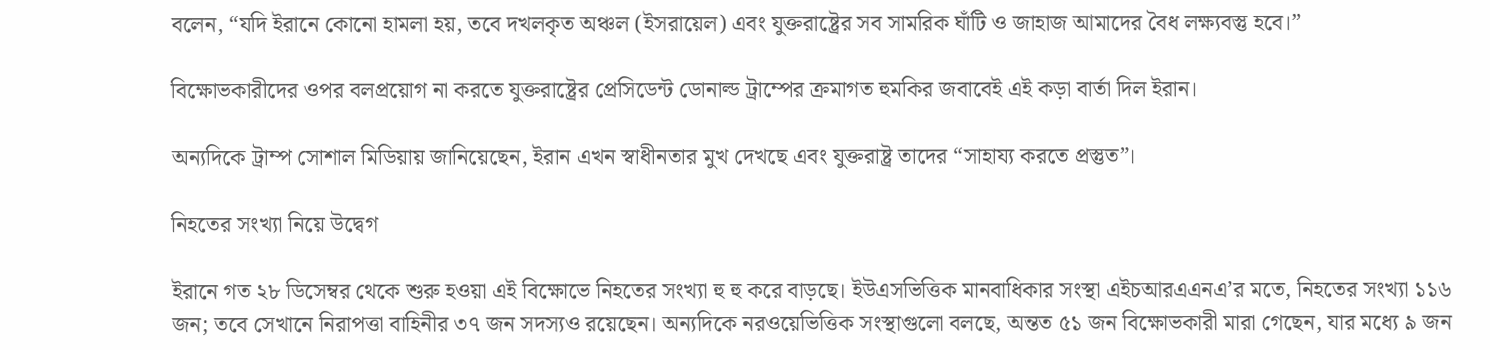বলেন, “যদি ইরানে কোনো হামলা হয়, তবে দখলকৃত অঞ্চল (ইসরায়েল) এবং যুক্তরাষ্ট্রের সব সামরিক ঘাঁটি ও জাহাজ আমাদের বৈধ লক্ষ্যবস্তু হবে।”

বিক্ষোভকারীদের ওপর বলপ্রয়োগ না করতে যুক্তরাষ্ট্রের প্রেসিডেন্ট ডোনাল্ড ট্রাম্পের ক্রমাগত হুমকির জবাবেই এই কড়া বার্তা দিল ইরান।

অন্যদিকে ট্রাম্প সোশাল মিডিয়ায় জানিয়েছেন, ইরান এখন স্বাধীনতার মুখ দেখছে এবং যুক্তরাষ্ট্র তাদের “সাহায্য করতে প্রস্তুত”।

নিহতের সংখ্যা নিয়ে উদ্বেগ

ইরানে গত ২৮ ডিসেম্বর থেকে শুরু হওয়া এই বিক্ষোভে নিহতের সংখ্যা হু হু করে বাড়ছে। ইউএসভিত্তিক মানবাধিকার সংস্থা এইচআরএএনএ’র মতে, নিহতের সংখ্যা ১১৬ জন; তবে সেখানে নিরাপত্তা বাহিনীর ৩৭ জন সদস্যও রয়েছেন। অন্যদিকে নরওয়েভিত্তিক সংস্থাগুলো বলছে, অন্তত ৫১ জন বিক্ষোভকারী মারা গেছেন, যার মধ্যে ৯ জন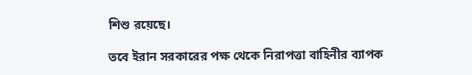শিশু রয়েছে।

তবে ইরান সরকারের পক্ষ থেকে নিরাপত্তা বাহিনীর ব্যাপক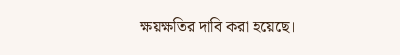ক্ষয়ক্ষতির দাবি করা হয়েছে।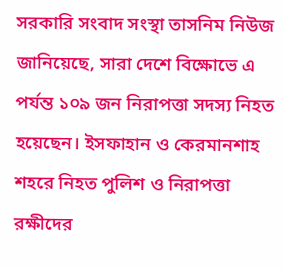সরকারি সংবাদ সংস্থা তাসনিম নিউজ জানিয়েছে, সারা দেশে বিক্ষোভে এ পর্যন্ত ১০৯ জন নিরাপত্তা সদস্য নিহত হয়েছেন। ইসফাহান ও কেরমানশাহ শহরে নিহত পুলিশ ও নিরাপত্তা রক্ষীদের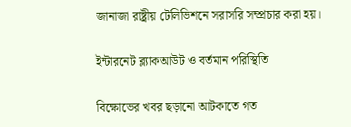জানাজা রাষ্ট্রীয় টেলিভিশনে সরাসরি সম্প্রচার করা হয়।

ইন্টারনেট ব্ল্যাকআউট ও বর্তমান পরিস্থিতি

বিক্ষোভের খবর ছড়ানো আটকাতে গত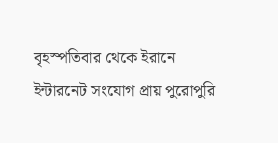বৃহস্পতিবার থেকে ইরানে ইন্টারনেট সংযোগ প্রায় পুরোপুরি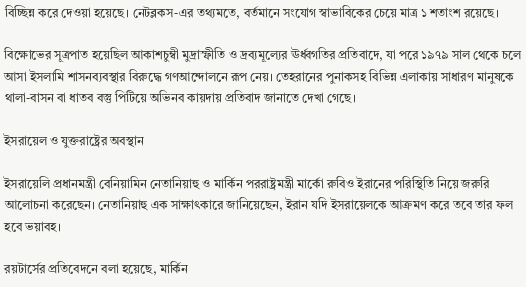বিচ্ছিন্ন করে দেওয়া হয়েছে। নেটব্লকস-এর তথ্যমতে, বর্তমানে সংযোগ স্বাভাবিকের চেয়ে মাত্র ১ শতাংশ রয়েছে।

বিক্ষোভের সূত্রপাত হয়েছিল আকাশচুম্বী মুদ্রাস্ফীতি ও দ্রব্যমূল্যের ঊর্ধ্বগতির প্রতিবাদে, যা পরে ১৯৭৯ সাল থেকে চলে আসা ইসলামি শাসনব্যবস্থার বিরুদ্ধে গণআন্দোলনে রূপ নেয়। তেহরানের পুনাকসহ বিভিন্ন এলাকায় সাধারণ মানুষকে থালা-বাসন বা ধাতব বস্তু পিটিয়ে অভিনব কায়দায় প্রতিবাদ জানাতে দেখা গেছে।

ইসরায়েল ও যুক্তরাষ্ট্রের অবস্থান

ইসরায়েলি প্রধানমন্ত্রী বেনিয়ামিন নেতানিয়াহু ও মার্কিন পররাষ্ট্রমন্ত্রী মার্কো রুবিও ইরানের পরিস্থিতি নিয়ে জরুরি আলোচনা করেছেন। নেতানিয়াহু এক সাক্ষাৎকারে জানিয়েছেন, ইরান যদি ইসরায়েলকে আক্রমণ করে তবে তার ফল হবে ভয়াবহ।

রয়টার্সের প্রতিবেদনে বলা হয়েছে, মার্কিন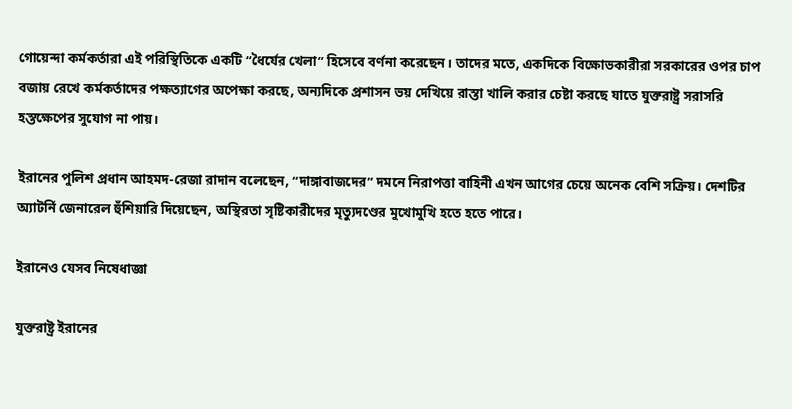গোয়েন্দা কর্মকর্তারা এই পরিস্থিতিকে একটি “ধৈর্যের খেলা” হিসেবে বর্ণনা করেছেন। তাদের মতে, একদিকে বিক্ষোভকারীরা সরকারের ওপর চাপ বজায় রেখে কর্মকর্তাদের পক্ষত্যাগের অপেক্ষা করছে, অন্যদিকে প্রশাসন ভয় দেখিয়ে রাস্তা খালি করার চেষ্টা করছে যাতে যুক্তরাষ্ট্র সরাসরি হস্তক্ষেপের সুযোগ না পায়।

ইরানের পুলিশ প্রধান আহমদ-রেজা রাদান বলেছেন, “দাঙ্গাবাজদের” দমনে নিরাপত্তা বাহিনী এখন আগের চেয়ে অনেক বেশি সক্রিয়। দেশটির অ্যাটর্নি জেনারেল হুঁশিয়ারি দিয়েছেন, অস্থিরতা সৃষ্টিকারীদের মৃত্যুদণ্ডের মুখোমুখি হতে হতে পারে।

ইরানেও যেসব নিষেধাজ্ঞা

যুক্তরাষ্ট্র ইরানের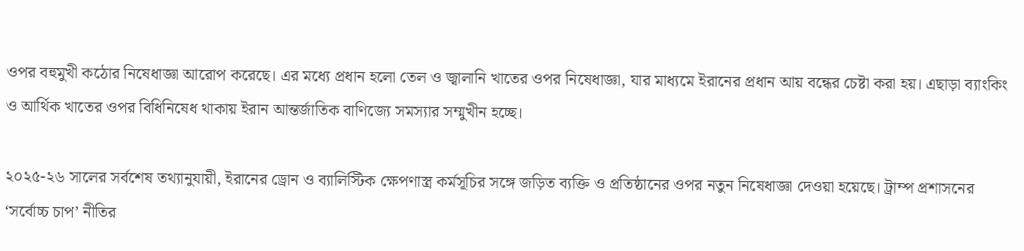ওপর বহুমুখী কঠোর নিষেধাজ্ঞা আরোপ করেছে। এর মধ্যে প্রধান হলো তেল ও জ্বালানি খাতের ওপর নিষেধাজ্ঞা, যার মাধ্যমে ইরানের প্রধান আয় বন্ধের চেষ্টা করা হয়। এছাড়া ব্যাংকিং ও আর্থিক খাতের ওপর বিধিনিষেধ থাকায় ইরান আন্তর্জাতিক বাণিজ্যে সমস্যার সম্মুখীন হচ্ছে।

২০২৫-২৬ সালের সর্বশেষ তথ্যানুযায়ী, ইরানের ড্রোন ও ব্যালিস্টিক ক্ষেপণাস্ত্র কর্মসূচির সঙ্গে জড়িত ব্যক্তি ও প্রতিষ্ঠানের ওপর নতুন নিষেধাজ্ঞা দেওয়া হয়েছে। ট্রাম্প প্রশাসনের ‘সর্বোচ্চ চাপ’ নীতির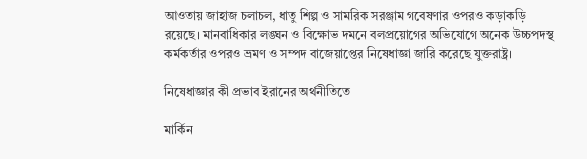আওতায় জাহাজ চলাচল, ধাতু শিল্প ও সামরিক সরঞ্জাম গবেষণার ওপরও কড়াকড়ি রয়েছে। মানবাধিকার লঙ্ঘন ও বিক্ষোভ দমনে বলপ্রয়োগের অভিযোগে অনেক উচ্চপদস্থ কর্মকর্তার ওপরও ভ্রমণ ও সম্পদ বাজেয়াপ্তের নিষেধাজ্ঞা জারি করেছে যুক্তরাষ্ট্র।

নিষেধাজ্ঞার কী প্রভাব ইরানের অর্থনীতিতে

মার্কিন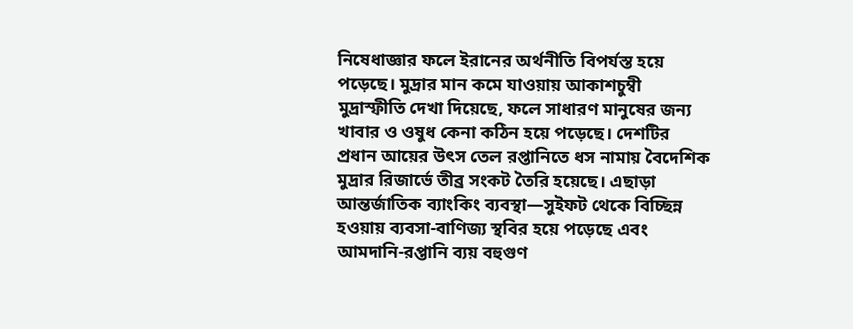নিষেধাজ্ঞার ফলে ইরানের অর্থনীতি বিপর্যস্ত হয়ে পড়েছে। মুদ্রার মান কমে যাওয়ায় আকাশচুম্বী মুদ্রাস্ফীতি দেখা দিয়েছে, ফলে সাধারণ মানুষের জন্য খাবার ও ওষুধ কেনা কঠিন হয়ে পড়েছে। দেশটির প্রধান আয়ের উৎস তেল রপ্তানিতে ধস নামায় বৈদেশিক মুদ্রার রিজার্ভে তীব্র সংকট তৈরি হয়েছে। এছাড়া আন্তর্জাতিক ব্যাংকিং ব্যবস্থা—সুইফট থেকে বিচ্ছিন্ন হওয়ায় ব্যবসা-বাণিজ্য স্থবির হয়ে পড়েছে এবং আমদানি-রপ্তানি ব্যয় বহুগুণ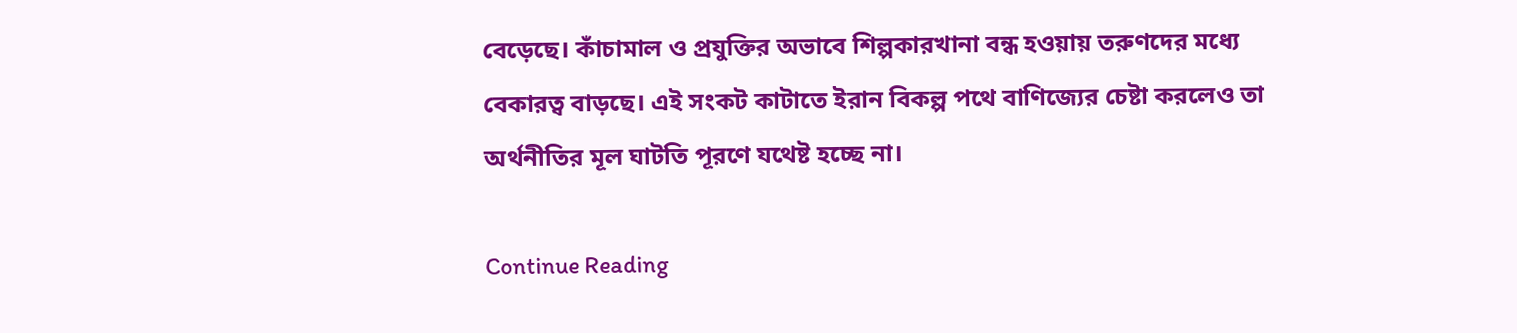বেড়েছে। কাঁচামাল ও প্রযুক্তির অভাবে শিল্পকারখানা বন্ধ হওয়ায় তরুণদের মধ্যে বেকারত্ব বাড়ছে। এই সংকট কাটাতে ইরান বিকল্প পথে বাণিজ্যের চেষ্টা করলেও তা অর্থনীতির মূল ঘাটতি পূরণে যথেষ্ট হচ্ছে না।

Continue Reading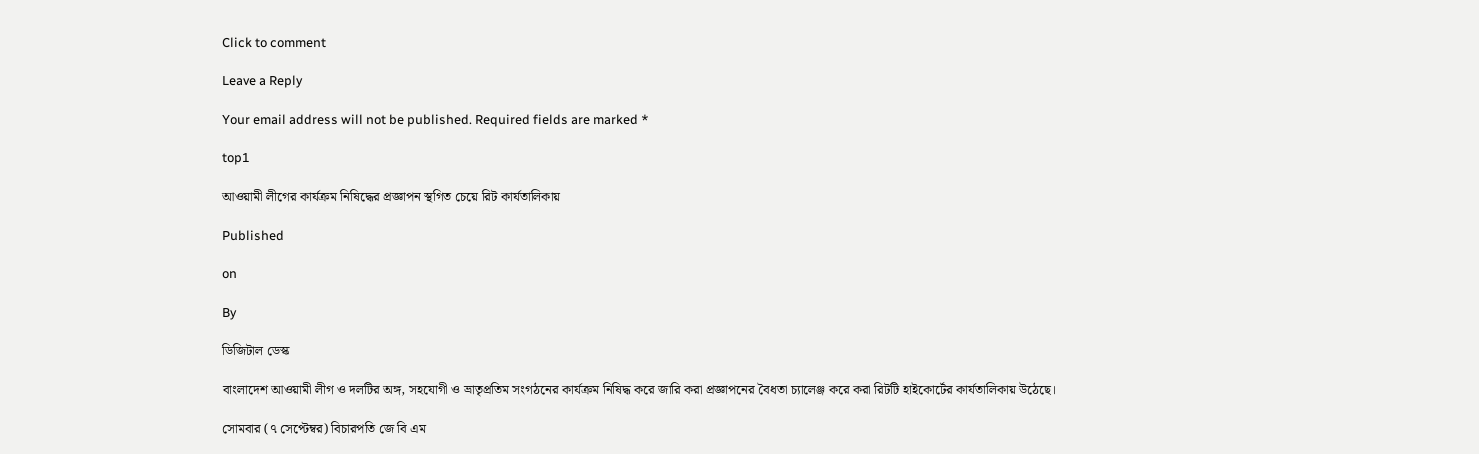Click to comment

Leave a Reply

Your email address will not be published. Required fields are marked *

top1

আওয়ামী লীগের কার্যক্রম নিষিদ্ধের প্রজ্ঞাপন স্থগিত চেয়ে রিট কার্যতালিকায়

Published

on

By

ডিজিটাল ডেস্ক

বাংলাদেশ আওয়ামী লীগ ও দলটির অঙ্গ, সহযোগী ও ভ্রাতৃপ্রতিম সংগঠনের কার্যক্রম নিষিদ্ধ করে জারি করা প্রজ্ঞাপনের বৈধতা চ্যালেঞ্জ করে করা রিটটি হাইকোর্টের কার্যতালিকায় উঠেছে।

সোমবার (৭ সেপ্টেম্বর) বিচারপতি জে বি এম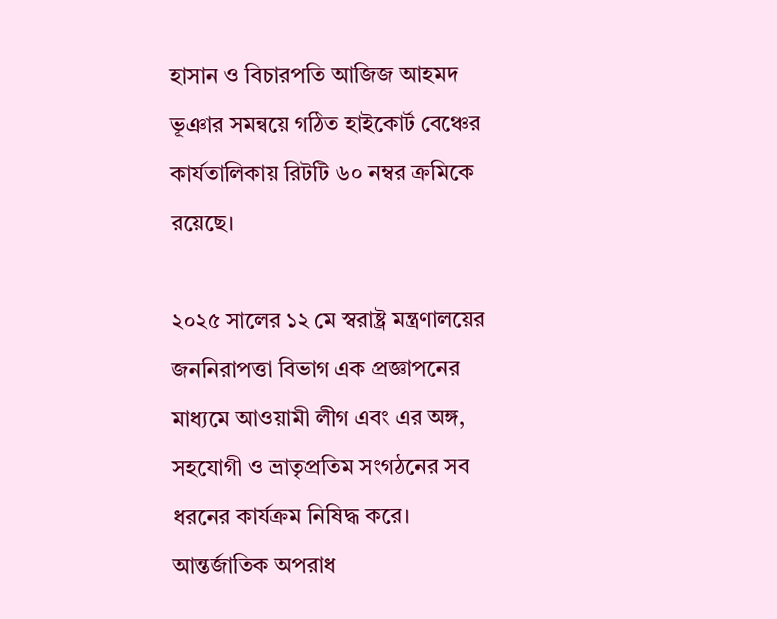হাসান ও বিচারপতি আজিজ আহমদ ভূঞার সমন্বয়ে গঠিত হাইকোর্ট বেঞ্চের কার্যতালিকায় রিটটি ৬০ নম্বর ক্রমিকে রয়েছে।

২০২৫ সালের ১২ মে স্বরাষ্ট্র মন্ত্রণালয়ের জননিরাপত্তা বিভাগ এক প্রজ্ঞাপনের মাধ্যমে আওয়ামী লীগ এবং এর অঙ্গ, সহযোগী ও ভ্রাতৃপ্রতিম সংগঠনের সব ধরনের কার্যক্রম নিষিদ্ধ করে। আন্তর্জাতিক অপরাধ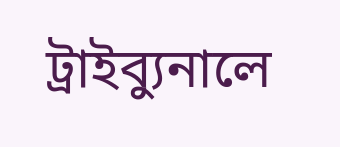ট্রাইব্যুনালে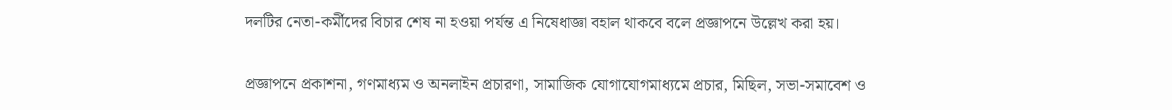দলটির নেতা-কর্মীদের বিচার শেষ না হওয়া পর্যন্ত এ নিষেধাজ্ঞা বহাল থাকবে বলে প্রজ্ঞাপনে উল্লেখ করা হয়।

প্রজ্ঞাপনে প্রকাশনা, গণমাধ্যম ও অনলাইন প্রচারণা, সামাজিক যোগাযোগমাধ্যমে প্রচার, মিছিল, সভা-সমাবেশ ও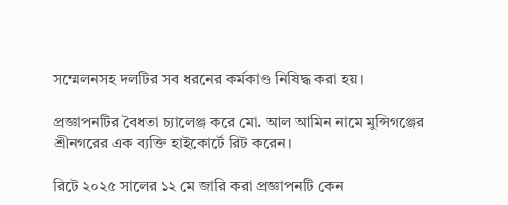সম্মেলনসহ দলটির সব ধরনের কর্মকাণ্ড নিষিদ্ধ করা হয়।

প্রজ্ঞাপনটির বৈধতা চ্যালেঞ্জ করে মো. আল আমিন নামে মুন্সিগঞ্জের শ্রীনগরের এক ব্যক্তি হাইকোর্টে রিট করেন।

রিটে ২০২৫ সালের ১২ মে জারি করা প্রজ্ঞাপনটি কেন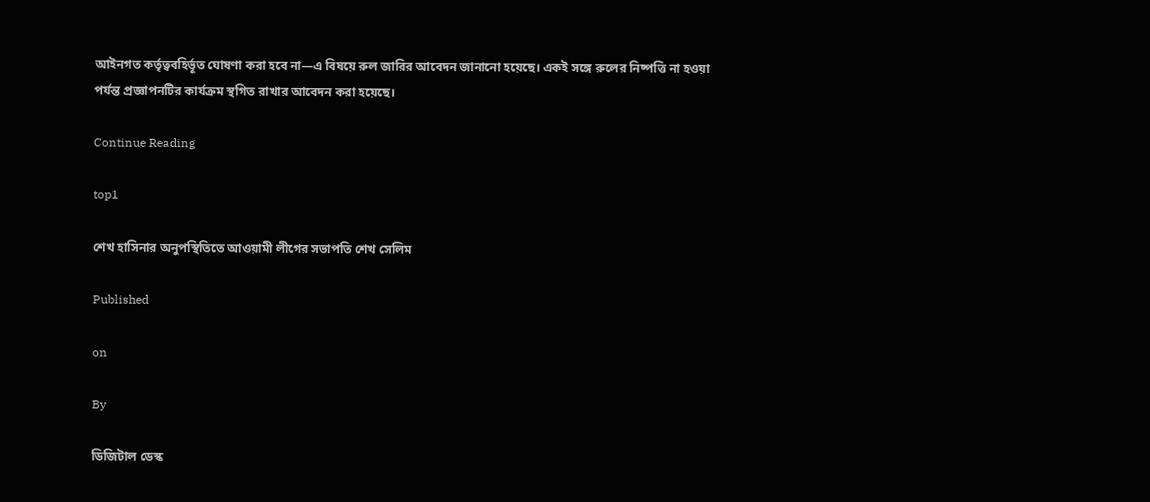আইনগত কর্তৃত্ববহির্ভূত ঘোষণা করা হবে না—এ বিষয়ে রুল জারির আবেদন জানানো হয়েছে। একই সঙ্গে রুলের নিষ্পত্তি না হওয়া পর্যন্ত প্রজ্ঞাপনটির কার্যক্রম স্থগিত রাখার আবেদন করা হয়েছে।

Continue Reading

top1

শেখ হাসিনার অনুপস্থিতিতে আওয়ামী লীগের সভাপতি শেখ সেলিম

Published

on

By

ডিজিটাল ডেস্ক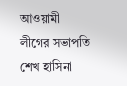আওয়ামী লীগের সভাপতি শেখ হাসিনা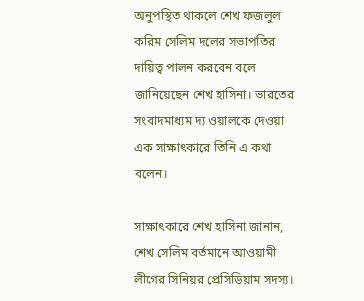অনুপস্থিত থাকলে শেখ ফজলুল করিম সেলিম দলের সভাপতির দায়িত্ব পালন করবেন বলে জানিয়েছেন শেখ হাসিনা। ভারতের সংবাদমাধ্যম দ্য ওয়ালকে দেওয়া এক সাক্ষাৎকারে তিনি এ কথা বলেন।

সাক্ষাৎকারে শেখ হাসিনা জানান, শেখ সেলিম বর্তমানে আওয়ামী লীগের সিনিয়র প্রেসিডিয়াম সদস্য।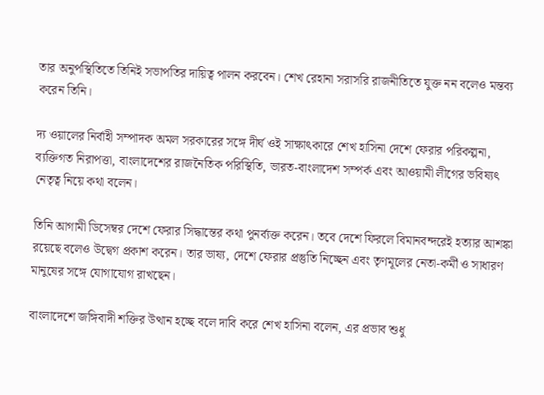তার অনুপস্থিতিতে তিনিই সভাপতির দায়িত্ব পালন করবেন। শেখ রেহানা সরাসরি রাজনীতিতে যুক্ত নন বলেও মন্তব্য করেন তিনি।

দ্য ওয়ালের নির্বাহী সম্পাদক অমল সরকারের সঙ্গে দীর্ঘ ওই সাক্ষাৎকারে শেখ হাসিনা দেশে ফেরার পরিকল্পনা, ব্যক্তিগত নিরাপত্তা, বাংলাদেশের রাজনৈতিক পরিস্থিতি, ভারত-বাংলাদেশ সম্পর্ক এবং আওয়ামী লীগের ভবিষ্যৎ নেতৃত্ব নিয়ে কথা বলেন।

তিনি আগামী ডিসেম্বর দেশে ফেরার সিদ্ধান্তের কথা পুনর্ব্যক্ত করেন। তবে দেশে ফিরলে বিমানবন্দরেই হত্যার আশঙ্কা রয়েছে বলেও উদ্বেগ প্রকাশ করেন। তার ভাষ্য, দেশে ফেরার প্রস্তুতি নিচ্ছেন এবং তৃণমূলের নেতা-কর্মী ও সাধারণ মানুষের সঙ্গে যোগাযোগ রাখছেন।

বাংলাদেশে জঙ্গিবাদী শক্তির উত্থান হচ্ছে বলে দাবি করে শেখ হাসিনা বলেন, এর প্রভাব শুধু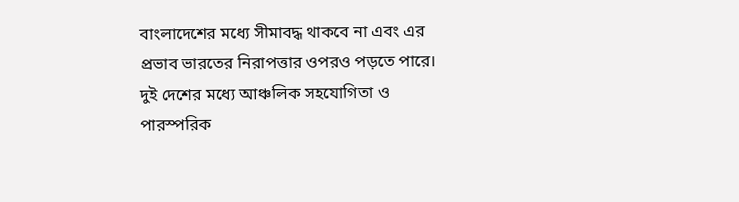বাংলাদেশের মধ্যে সীমাবদ্ধ থাকবে না এবং এর প্রভাব ভারতের নিরাপত্তার ওপরও পড়তে পারে। দুই দেশের মধ্যে আঞ্চলিক সহযোগিতা ও পারস্পরিক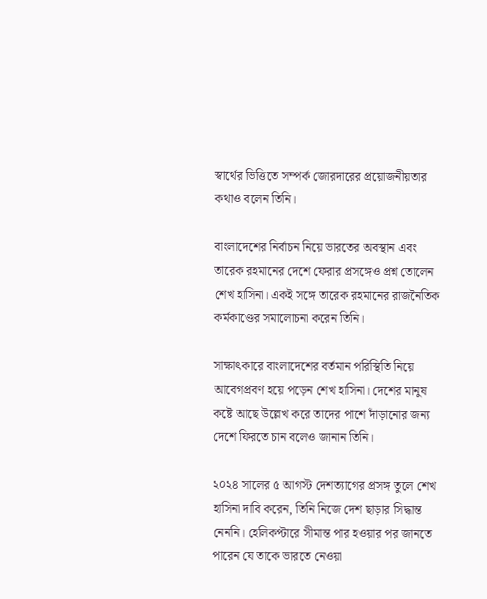স্বার্থের ভিত্তিতে সম্পর্ক জোরদারের প্রয়োজনীয়তার কথাও বলেন তিনি।

বাংলাদেশের নির্বাচন নিয়ে ভারতের অবস্থান এবং তারেক রহমানের দেশে ফেরার প্রসঙ্গেও প্রশ্ন তোলেন শেখ হাসিনা। একই সঙ্গে তারেক রহমানের রাজনৈতিক কর্মকাণ্ডের সমালোচনা করেন তিনি।

সাক্ষাৎকারে বাংলাদেশের বর্তমান পরিস্থিতি নিয়ে আবেগপ্রবণ হয়ে পড়েন শেখ হাসিনা। দেশের মানুষ কষ্টে আছে উল্লেখ করে তাদের পাশে দাঁড়ানোর জন্য দেশে ফিরতে চান বলেও জানান তিনি।

২০২৪ সালের ৫ আগস্ট দেশত্যাগের প্রসঙ্গ তুলে শেখ হাসিনা দাবি করেন, তিনি নিজে দেশ ছাড়ার সিদ্ধান্ত নেননি। হেলিকপ্টারে সীমান্ত পার হওয়ার পর জানতে পারেন যে তাকে ভারতে নেওয়া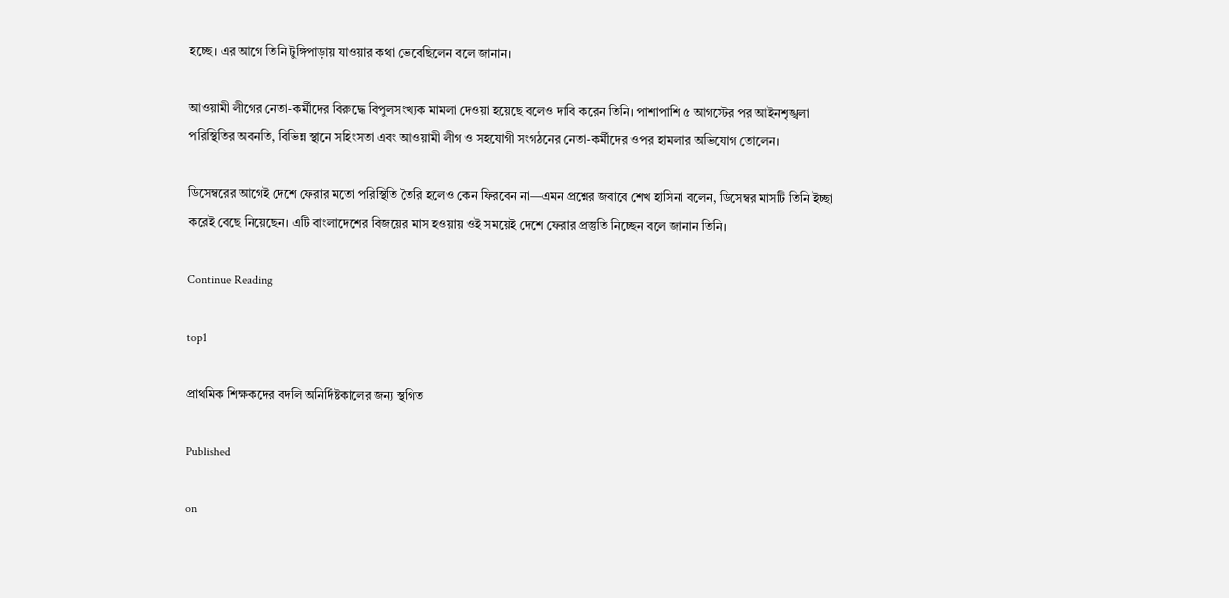হচ্ছে। এর আগে তিনি টুঙ্গিপাড়ায় যাওয়ার কথা ভেবেছিলেন বলে জানান।

আওয়ামী লীগের নেতা-কর্মীদের বিরুদ্ধে বিপুলসংখ্যক মামলা দেওয়া হয়েছে বলেও দাবি করেন তিনি। পাশাপাশি ৫ আগস্টের পর আইনশৃঙ্খলা পরিস্থিতির অবনতি, বিভিন্ন স্থানে সহিংসতা এবং আওয়ামী লীগ ও সহযোগী সংগঠনের নেতা-কর্মীদের ওপর হামলার অভিযোগ তোলেন।

ডিসেম্বরের আগেই দেশে ফেরার মতো পরিস্থিতি তৈরি হলেও কেন ফিরবেন না—এমন প্রশ্নের জবাবে শেখ হাসিনা বলেন, ডিসেম্বর মাসটি তিনি ইচ্ছা করেই বেছে নিয়েছেন। এটি বাংলাদেশের বিজয়ের মাস হওয়ায় ওই সময়েই দেশে ফেরার প্রস্তুতি নিচ্ছেন বলে জানান তিনি।

Continue Reading

top1

প্রাথমিক শিক্ষকদের বদলি অনির্দিষ্টকালের জন্য স্থগিত

Published

on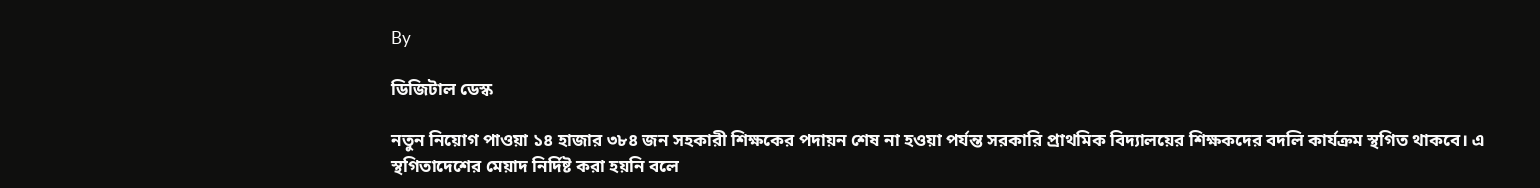By

ডিজিটাল ডেস্ক

নতুন নিয়োগ পাওয়া ১৪ হাজার ৩৮৪ জন সহকারী শিক্ষকের পদায়ন শেষ না হওয়া পর্যন্ত সরকারি প্রাথমিক বিদ্যালয়ের শিক্ষকদের বদলি কার্যক্রম স্থগিত থাকবে। এ স্থগিতাদেশের মেয়াদ নির্দিষ্ট করা হয়নি বলে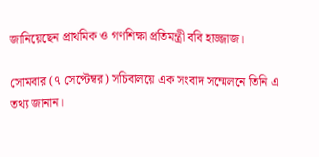জানিয়েছেন প্রাথমিক ও গণশিক্ষা প্রতিমন্ত্রী ববি হাজ্জাজ।

সোমবার (৭ সেপ্টেম্বর) সচিবালয়ে এক সংবাদ সম্মেলনে তিনি এ তথ্য জানান।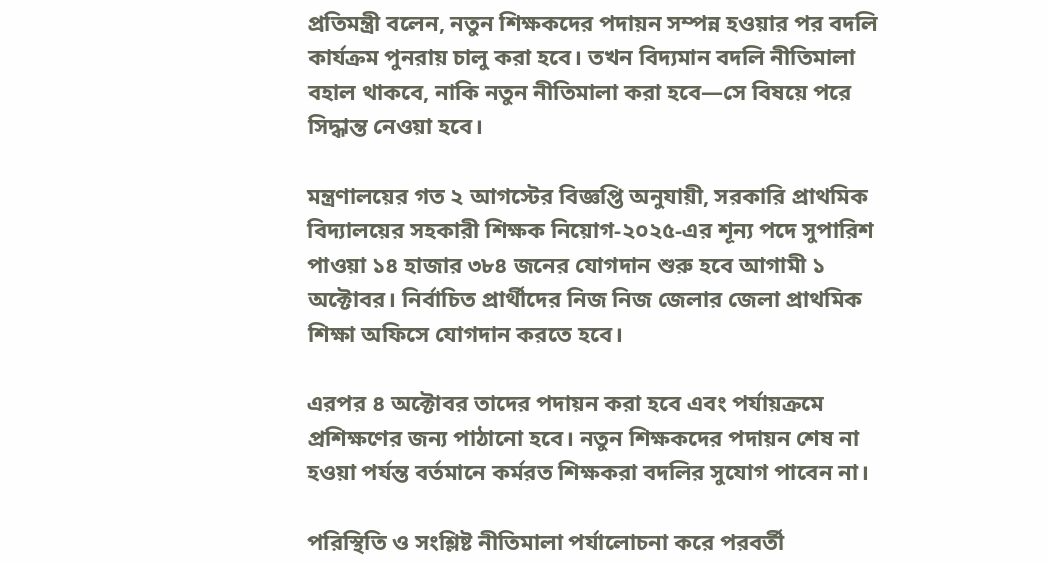প্রতিমন্ত্রী বলেন, নতুন শিক্ষকদের পদায়ন সম্পন্ন হওয়ার পর বদলি কার্যক্রম পুনরায় চালু করা হবে। তখন বিদ্যমান বদলি নীতিমালা বহাল থাকবে, নাকি নতুন নীতিমালা করা হবে—সে বিষয়ে পরে সিদ্ধান্ত নেওয়া হবে।

মন্ত্রণালয়ের গত ২ আগস্টের বিজ্ঞপ্তি অনুযায়ী, সরকারি প্রাথমিক বিদ্যালয়ের সহকারী শিক্ষক নিয়োগ-২০২৫-এর শূন্য পদে সুপারিশ পাওয়া ১৪ হাজার ৩৮৪ জনের যোগদান শুরু হবে আগামী ১ অক্টোবর। নির্বাচিত প্রার্থীদের নিজ নিজ জেলার জেলা প্রাথমিক শিক্ষা অফিসে যোগদান করতে হবে।

এরপর ৪ অক্টোবর তাদের পদায়ন করা হবে এবং পর্যায়ক্রমে প্রশিক্ষণের জন্য পাঠানো হবে। নতুন শিক্ষকদের পদায়ন শেষ না হওয়া পর্যন্ত বর্তমানে কর্মরত শিক্ষকরা বদলির সুযোগ পাবেন না।

পরিস্থিতি ও সংশ্লিষ্ট নীতিমালা পর্যালোচনা করে পরবর্তী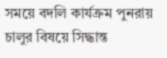সময়ে বদলি কার্যক্রম পুনরায় চালুর বিষয়ে সিদ্ধান্ত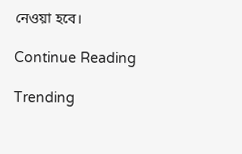নেওয়া হবে।

Continue Reading

Trending